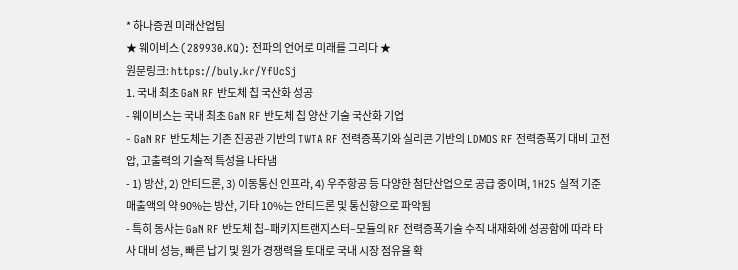* 하나증권 미래산업팀
★ 웨이비스 (289930.KQ): 전파의 언어로 미래를 그리다 ★
원문링크: https://buly.kr/YfUcSj
1. 국내 최초 GaN RF 반도체 칩 국산화 성공
- 웨이비스는 국내 최초 GaN RF 반도체 칩 양산 기술 국산화 기업
- GaN RF 반도체는 기존 진공관 기반의 TWTA RF 전력증폭기와 실리콘 기반의 LDMOS RF 전력증폭기 대비 고전압, 고출력의 기술적 특성을 나타냄
- 1) 방산, 2) 안티드론, 3) 이동통신 인프라, 4) 우주항공 등 다양한 첨단산업으로 공급 중이며, 1H25 실적 기준 매출액의 약 90%는 방산, 기타 10%는 안티드론 및 통신향으로 파악됨
- 특히 동사는 GaN RF 반도체 칩–패키지트랜지스터–모듈의 RF 전력증폭기술 수직 내재화에 성공함에 따라 타사 대비 성능, 빠른 납기 및 원가 경쟁력을 토대로 국내 시장 점유율 확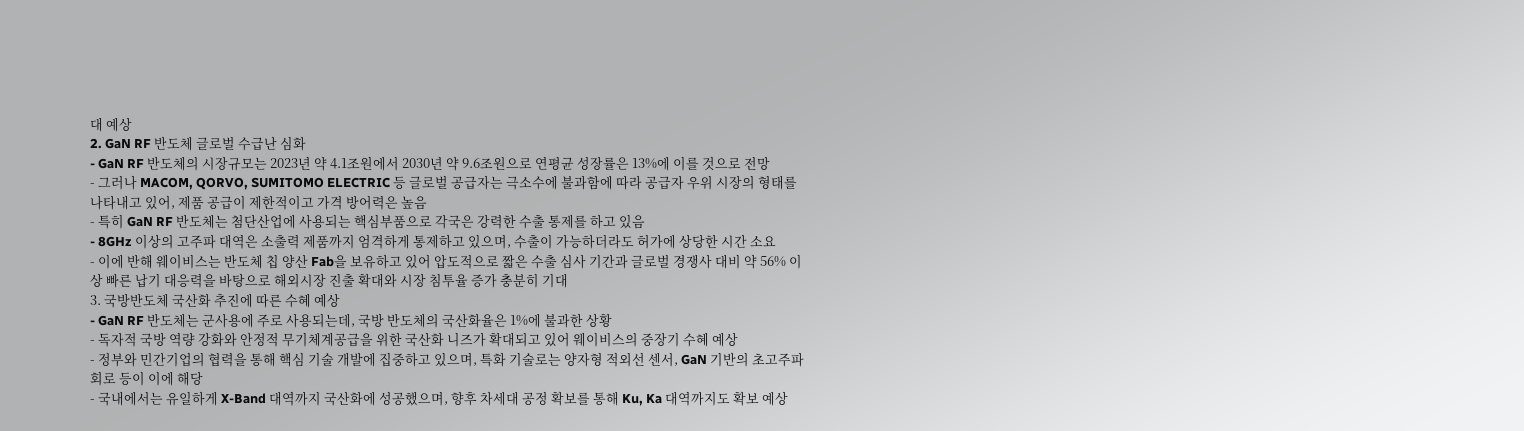대 예상
2. GaN RF 반도체 글로벌 수급난 심화
- GaN RF 반도체의 시장규모는 2023년 약 4.1조원에서 2030년 약 9.6조원으로 연평균 성장률은 13%에 이를 것으로 전망
- 그러나 MACOM, QORVO, SUMITOMO ELECTRIC 등 글로벌 공급자는 극소수에 불과함에 따라 공급자 우위 시장의 형태를 나타내고 있어, 제품 공급이 제한적이고 가격 방어력은 높음
- 특히 GaN RF 반도체는 첨단산업에 사용되는 핵심부품으로 각국은 강력한 수출 통제를 하고 있음
- 8GHz 이상의 고주파 대역은 소출력 제품까지 엄격하게 통제하고 있으며, 수출이 가능하더라도 허가에 상당한 시간 소요
- 이에 반해 웨이비스는 반도체 칩 양산 Fab을 보유하고 있어 압도적으로 짧은 수출 심사 기간과 글로벌 경쟁사 대비 약 56% 이상 빠른 납기 대응력을 바탕으로 해외시장 진출 확대와 시장 침투율 증가 충분히 기대
3. 국방반도체 국산화 추진에 따른 수혜 예상
- GaN RF 반도체는 군사용에 주로 사용되는데, 국방 반도체의 국산화율은 1%에 불과한 상황
- 독자적 국방 역량 강화와 안정적 무기체계공급을 위한 국산화 니즈가 확대되고 있어 웨이비스의 중장기 수혜 예상
- 정부와 민간기업의 협력을 통해 핵심 기술 개발에 집중하고 있으며, 특화 기술로는 양자형 적외선 센서, GaN 기반의 초고주파 회로 등이 이에 해당
- 국내에서는 유일하게 X-Band 대역까지 국산화에 성공했으며, 향후 차세대 공정 확보를 통해 Ku, Ka 대역까지도 확보 예상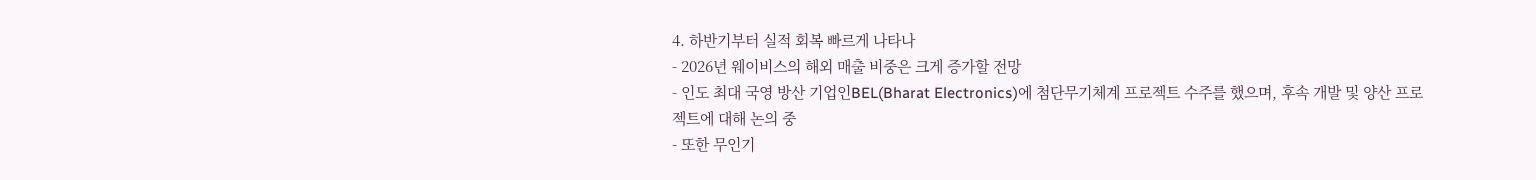4. 하반기부터 실적 회복 빠르게 나타나
- 2026년 웨이비스의 해외 매출 비중은 크게 증가할 전망
- 인도 최대 국영 방산 기업인BEL(Bharat Electronics)에 첨단무기체계 프로젝트 수주를 했으며, 후속 개발 및 양산 프로젝트에 대해 논의 중
- 또한 무인기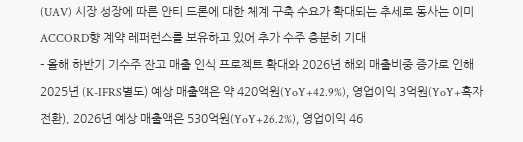(UAV) 시장 성장에 따른 안티 드론에 대한 체계 구축 수요가 확대되는 추세로 동사는 이미 ACCORD향 계약 레퍼런스를 보유하고 있어 추가 수주 충분히 기대
- 올해 하반기 기수주 잔고 매출 인식 프로젝트 확대와 2026년 해외 매출비중 증가로 인해 2025년 (K-IFRS별도) 예상 매출액은 약 420억원(YoY+42.9%), 영업이익 3억원(YoY+흑자전환), 2026년 예상 매출액은 530억원(YoY+26.2%), 영업이익 46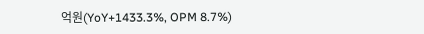억원(YoY+1433.3%, OPM 8.7%)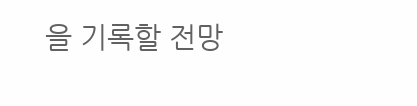을 기록할 전망